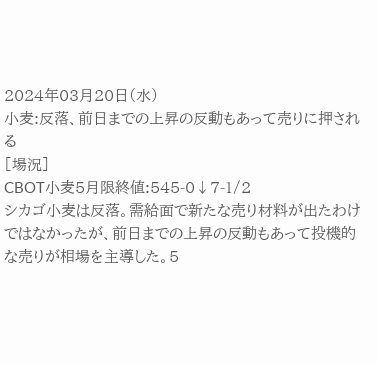2024年03月20日(水)
小麦:反落、前日までの上昇の反動もあって売りに押される
[場況]
CBOT小麦5月限終値:545-0↓7-1/2
シカゴ小麦は反落。需給面で新たな売り材料が出たわけではなかったが、前日までの上昇の反動もあって投機的な売りが相場を主導した。5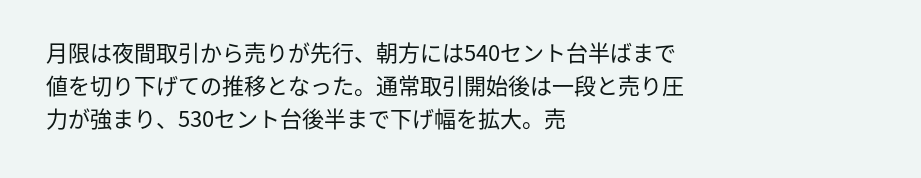月限は夜間取引から売りが先行、朝方には540セント台半ばまで値を切り下げての推移となった。通常取引開始後は一段と売り圧力が強まり、530セント台後半まで下げ幅を拡大。売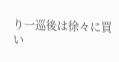り一巡後は徐々に買い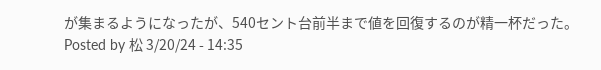が集まるようになったが、540セント台前半まで値を回復するのが精一杯だった。
Posted by 松 3/20/24 - 14:35